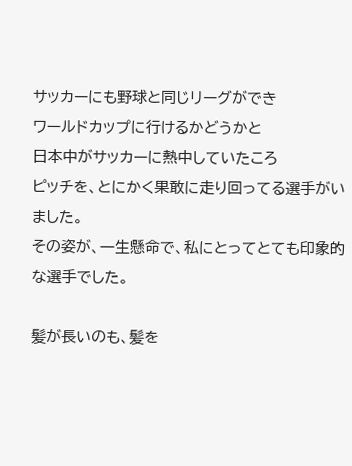サッカーにも野球と同じリーグができ
ワールドカップに行けるかどうかと
日本中がサッカーに熱中していたころ
ピッチを、とにかく果敢に走り回ってる選手がいました。
その姿が、一生懸命で、私にとってとても印象的な選手でした。

髪が長いのも、髪を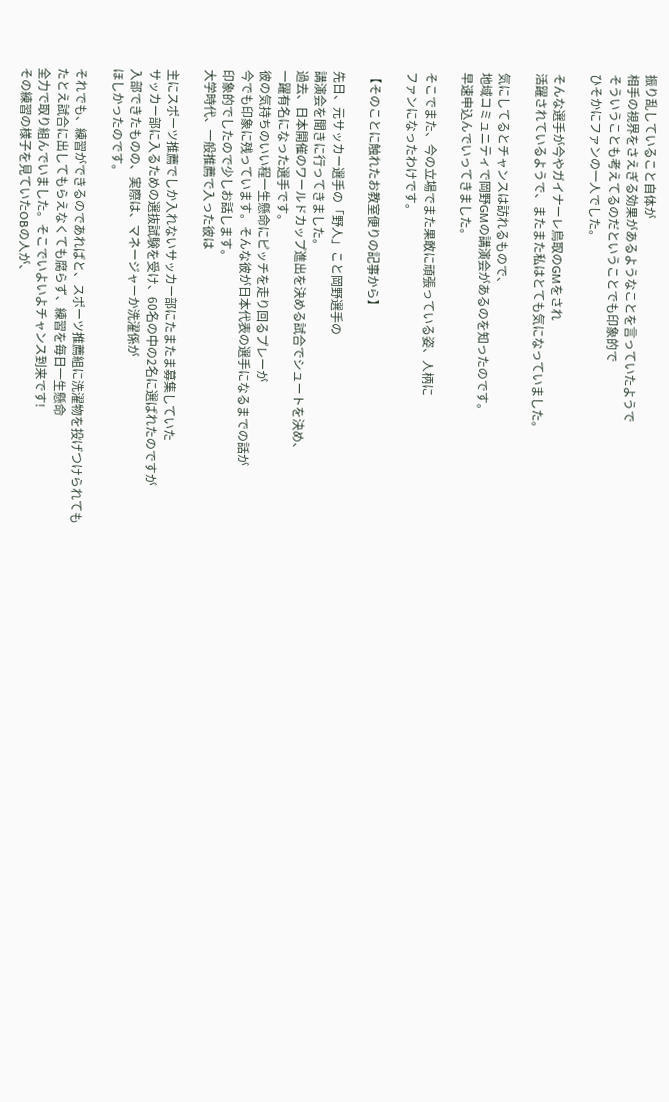振り乱していること自体が
相手の視界をさえぎる効果があるようなことを言っていたようで
そういうことも考えてるのだということでも印象的で
ひそかにファンの一人でした。

そんな選手が今やガイナーレ鳥取のGMをされ
活躍されているようで、またまた私はとても気になっていました。

気にしてるとチャンスは訪れるもので、
地域コミュニティで岡野GMの講演会があるのを知ったのです。
早速申込んでいってきました。

そこでまた、今の立場でまた果敢に頑張っている姿、人柄に
ファンになったわけです。

【そのことに触れたお教室便りの記事から】

先日、元サッカー選手の「野人」こと岡野選手の
講演会を聞きに行ってきました。
過去、日本開催のワールドカップ進出を決める試合でシュートを決め、
一躍有名になった選手です。
彼の気持ちのいい程一生懸命にピッチを走り回るプレーが
今でも印象に残っています。そんな彼が日本代表の選手になるまでの話が
印象的でしたので少しお話します。
大学時代、一般推薦で入った彼は

主にスポーツ推薦でしか入れないサッカー部にたまたま募集していた
サッカー部に入るための選抜試験を受け、60名の中の2名に選ばれたのですが
入部できたものの、実際は、マネージャーか洗濯係が
ほしかったのです。

それでも、練習ができるのであればと、スポーツ推薦組に洗濯物を投げつけられても
たとえ試合に出してもらえなくても腐らず、練習を毎日一生懸命
全力で取り組んでいました。そこでいよいよチャンス到来です!
その練習の様子を見ていたOBの人が、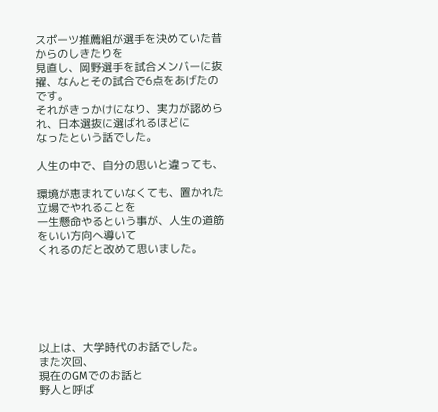スポーツ推薦組が選手を決めていた昔からのしきたりを
見直し、岡野選手を試合メンバーに抜擢、なんとその試合で6点をあげたのです。
それがきっかけになり、実力が認められ、日本選抜に選ばれるほどに
なったという話でした。

人生の中で、自分の思いと違っても、

環境が恵まれていなくても、置かれた立場でやれることを
一生懸命やるという事が、人生の道筋をいい方向へ導いて
くれるのだと改めて思いました。






以上は、大学時代のお話でした。
また次回、
現在のGMでのお話と
野人と呼ば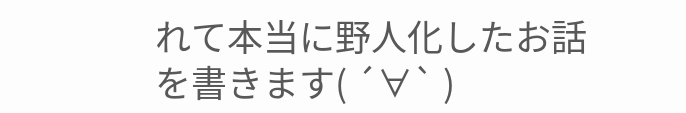れて本当に野人化したお話を書きます( ´∀` )